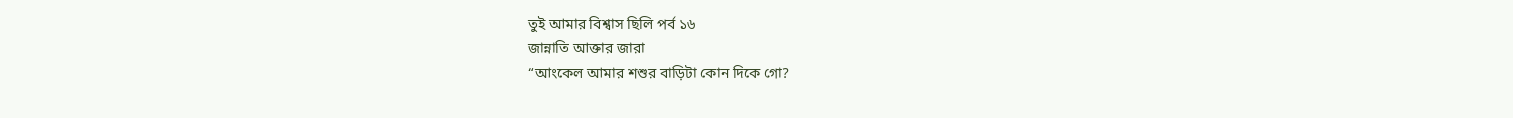তুই আমার বিশ্বাস ছিলি পর্ব ১৬
জান্নাতি আক্তার জারা
“আংকেল আমার শশুর বাড়িটা কোন দিকে গো?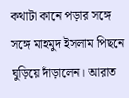কথাটা কানে পড়ার সঙ্গে সঙ্গে মাহমুদ ইসলাম পিছনে ঘুড়িয়ে দাঁড়ালেন। আরাত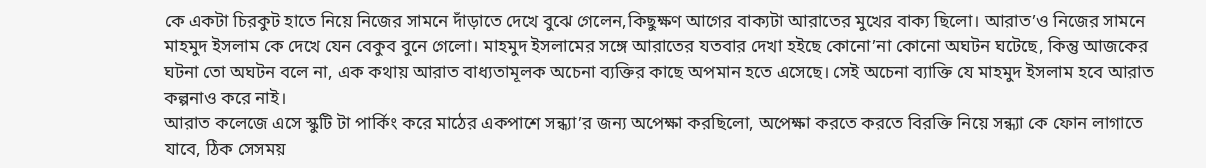কে একটা চিরকুট হাতে নিয়ে নিজের সামনে দাঁড়াতে দেখে বুঝে গেলেন,কিছুক্ষণ আগের বাক্যটা আরাতের মুখের বাক্য ছিলো। আরাত’ও নিজের সামনে মাহমুদ ইসলাম কে দেখে যেন বেকুব বুনে গেলো। মাহমুদ ইসলামের সঙ্গে আরাতের যতবার দেখা হইছে কোনো’না কোনো অঘটন ঘটেছে, কিন্তু আজকের ঘটনা তো অঘটন বলে না, এক কথায় আরাত বাধ্যতামূলক অচেনা ব্যক্তির কাছে অপমান হতে এসেছে। সেই অচেনা ব্যাক্তি যে মাহমুদ ইসলাম হবে আরাত কল্পনাও করে নাই।
আরাত কলেজে এসে স্কুটি টা পার্কিং করে মাঠের একপাশে সন্ধ্যা’র জন্য অপেক্ষা করছিলো, অপেক্ষা করতে করতে বিরক্তি নিয়ে সন্ধ্যা কে ফোন লাগাতে যাবে, ঠিক সেসময়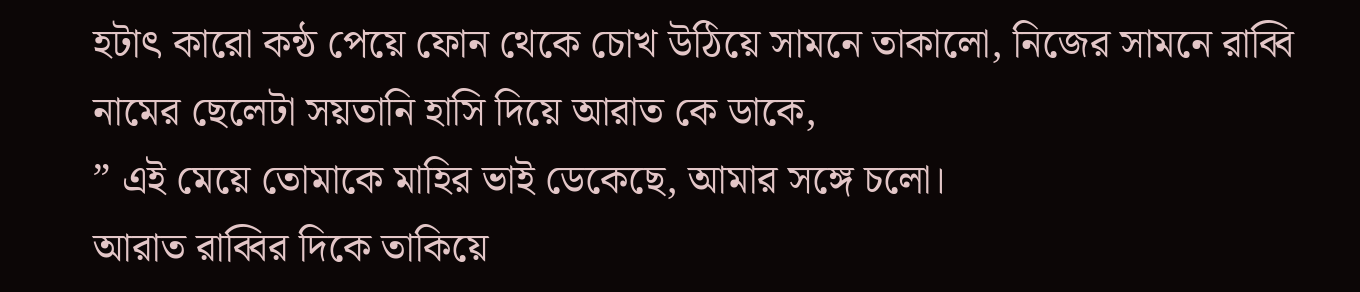হটাৎ কারো কন্ঠ পেয়ে ফোন থেকে চোখ উঠিয়ে সামনে তাকালো, নিজের সামনে রাব্বি নামের ছেলেটা সয়তানি হাসি দিয়ে আরাত কে ডাকে,
” এই মেয়ে তোমাকে মাহির ভাই ডেকেছে, আমার সঙ্গে চলো।
আরাত রাব্বির দিকে তাকিয়ে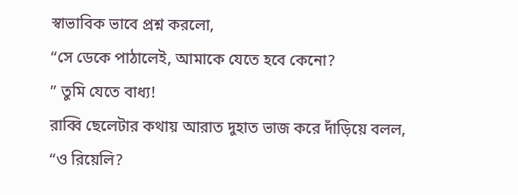স্বাভাবিক ভাবে প্রশ্ন করলো,
“সে ডেকে পাঠালেই, আমাকে যেতে হবে কেনো?
” তুমি যেতে বাধ্য!
রাব্বি ছেলেটার কথায় আরাত দুহাত ভাজ করে দাঁড়িয়ে বলল,
“ও রিয়েলি?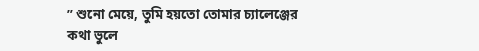” শুনো মেয়ে, তুমি হয়তো তোমার চ্যালেঞ্জের কথা ভুলে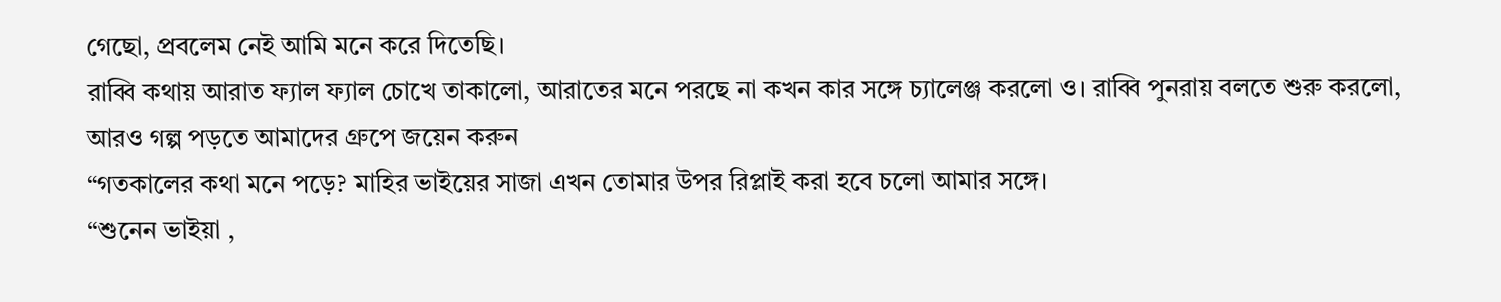গেছো, প্রবলেম নেই আমি মনে করে দিতেছি।
রাব্বি কথায় আরাত ফ্যাল ফ্যাল চোখে তাকালো, আরাতের মনে পরছে না কখন কার সঙ্গে চ্যালেঞ্জ করলো ও। রাব্বি পুনরায় বলতে শুরু করলো,
আরও গল্প পড়তে আমাদের গ্রুপে জয়েন করুন
“গতকালের কথা মনে পড়ে? মাহির ভাইয়ের সাজা এখন তোমার উপর রিপ্লাই করা হবে চলো আমার সঙ্গে।
“শুনেন ভাইয়া ,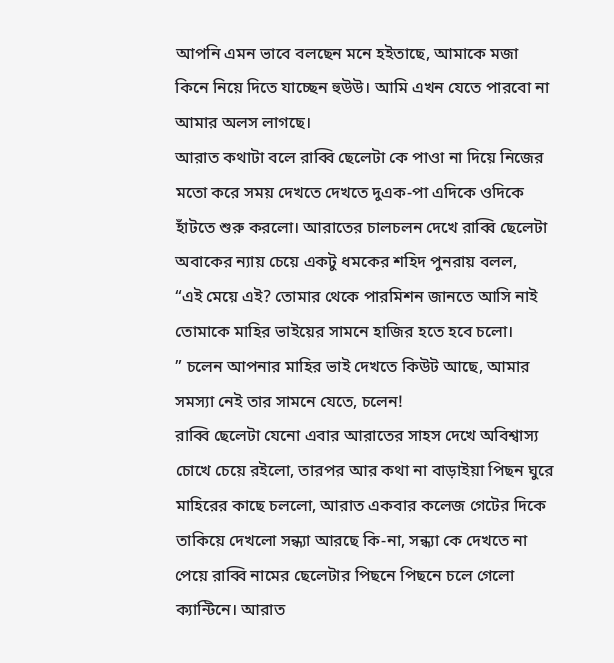আপনি এমন ভাবে বলছেন মনে হইতাছে, আমাকে মজা কিনে নিয়ে দিতে যাচ্ছেন হুউউ। আমি এখন যেতে পারবো না আমার অলস লাগছে।
আরাত কথাটা বলে রাব্বি ছেলেটা কে পাওা না দিয়ে নিজের মতো করে সময় দেখতে দেখতে দুএক-পা এদিকে ওদিকে হাঁটতে শুরু করলো। আরাতের চালচলন দেখে রাব্বি ছেলেটা অবাকের ন্যায় চেয়ে একটু ধমকের শহিদ পুনরায় বলল,
“এই মেয়ে এই? তোমার থেকে পারমিশন জানতে আসি নাই তোমাকে মাহির ভাইয়ের সামনে হাজির হতে হবে চলো।
” চলেন আপনার মাহির ভাই দেখতে কিউট আছে, আমার সমস্যা নেই তার সামনে যেতে, চলেন!
রাব্বি ছেলেটা যেনো এবার আরাতের সাহস দেখে অবিশ্বাস্য চোখে চেয়ে রইলো, তারপর আর কথা না বাড়াইয়া পিছন ঘুরে মাহিরের কাছে চললো, আরাত একবার কলেজ গেটের দিকে তাকিয়ে দেখলো সন্ধ্যা আরছে কি-না, সন্ধ্যা কে দেখতে না পেয়ে রাব্বি নামের ছেলেটার পিছনে পিছনে চলে গেলো ক্যান্টিনে। আরাত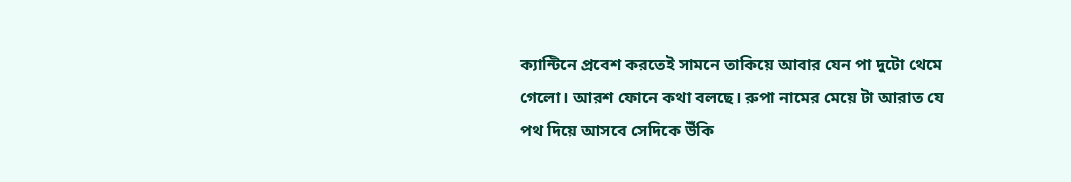ক্যান্টিনে প্রবেশ করতেই সামনে তাকিয়ে আবার যেন পা দুটো থেমে গেলো। আরশ ফোনে কথা বলছে। রুপা নামের মেয়ে টা আরাত যে পথ দিয়ে আসবে সেদিকে উঁকি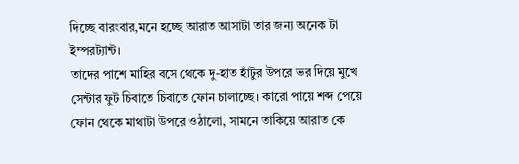দিচ্ছে বারংবার,মনে হচ্ছে আরাত আসাটা তার জন্য অনেক টা ইম্পরট্যান্ট।
তাদের পাশে মাহির বসে থেকে দু-হাত হাঁটুর উপরে ভর দিয়ে মুখে সেন্টার ফুট চিবাতে চিবাতে ফোন চালাচ্ছে। কারো পায়ে শব্দ পেয়ে ফোন থেকে মাথাটা উপরে ওঠালো, সামনে তাকিয়ে আরাত কে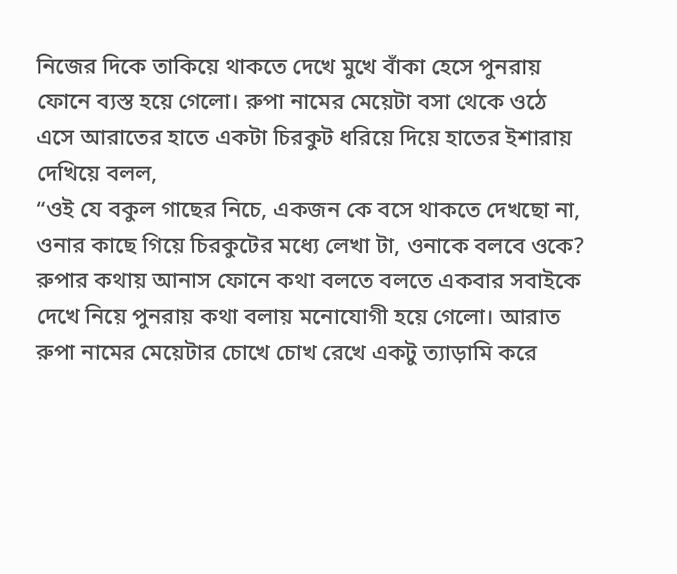নিজের দিকে তাকিয়ে থাকতে দেখে মুখে বাঁকা হেসে পুনরায় ফোনে ব্যস্ত হয়ে গেলো। রুপা নামের মেয়েটা বসা থেকে ওঠে এসে আরাতের হাতে একটা চিরকুট ধরিয়ে দিয়ে হাতের ইশারায় দেখিয়ে বলল,
“ওই যে বকুল গাছের নিচে, একজন কে বসে থাকতে দেখছো না, ওনার কাছে গিয়ে চিরকুটের মধ্যে লেখা টা, ওনাকে বলবে ওকে?
রুপার কথায় আনাস ফোনে কথা বলতে বলতে একবার সবাইকে দেখে নিয়ে পুনরায় কথা বলায় মনোযোগী হয়ে গেলো। আরাত রুপা নামের মেয়েটার চোখে চোখ রেখে একটু ত্যাড়ামি করে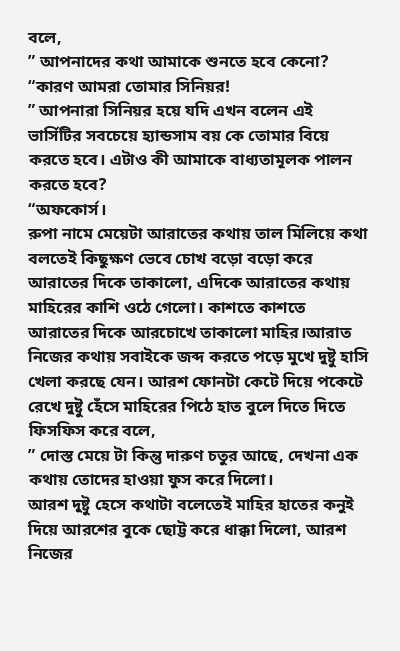বলে,
” আপনাদের কথা আমাকে শুনতে হবে কেনো?
“কারণ আমরা তোমার সিনিয়র!
” আপনারা সিনিয়র হয়ে যদি এখন বলেন এই ভার্সিটির সবচেয়ে হ্যান্ডসাম বয় কে তোমার বিয়ে করতে হবে। এটাও কী আমাকে বাধ্যতামূলক পালন করতে হবে?
“অফকোর্স।
রুপা নামে মেয়েটা আরাতের কথায় তাল মিলিয়ে কথা বলতেই কিছুক্ষণ ভেবে চোখ বড়ো বড়ো করে আরাতের দিকে তাকালো, এদিকে আরাতের কথায় মাহিরের কাশি ওঠে গেলো। কাশতে কাশতে আরাতের দিকে আরচোখে তাকালো মাহির।আরাত নিজের কথায় সবাইকে জব্দ করতে পড়ে মুখে দুষ্টু হাসি খেলা করছে যেন। আরশ ফোনটা কেটে দিয়ে পকেটে রেখে দুষ্টু হেঁসে মাহিরের পিঠে হাত বুলে দিতে দিতে ফিসফিস করে বলে,
” দোস্ত মেয়ে টা কিন্তু দারুণ চতুর আছে, দেখনা এক কথায় তোদের হাওয়া ফুস করে দিলো।
আরশ দুষ্টু হেসে কথাটা বলেতেই মাহির হাতের কনুই দিয়ে আরশের বুকে ছোট্ট করে ধাক্কা দিলো, আরশ নিজের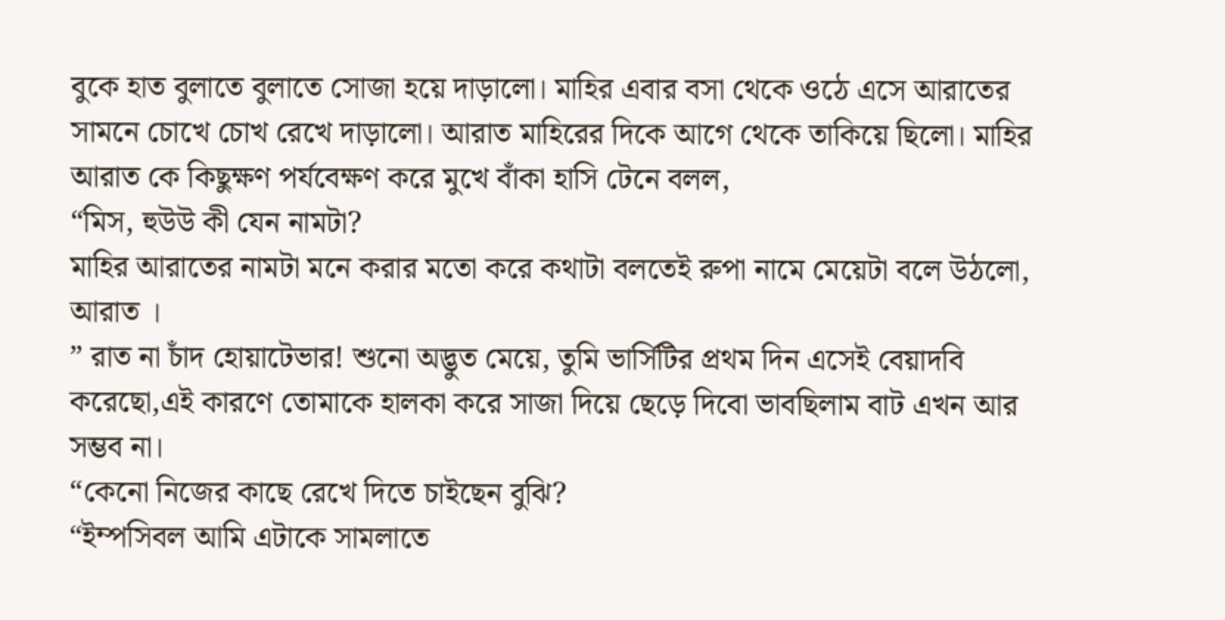বুকে হাত বুলাতে বুলাতে সোজা হয়ে দাড়ালো। মাহির এবার বসা থেকে ওঠে এসে আরাতের সামনে চোখে চোখ রেখে দাড়ালো। আরাত মাহিরের দিকে আগে থেকে তাকিয়ে ছিলো। মাহির আরাত কে কিছুক্ষণ পর্যবেক্ষণ করে মুখে বাঁকা হাসি টেনে বলল,
“মিস, হুউউ কী যেন নামটা?
মাহির আরাতের নামটা মনে করার মতো করে কথাটা বলতেই রুপা নামে মেয়েটা বলে উঠলো, আরাত ।
” রাত না চাঁদ হোয়াটেভার! শুনো অদ্ভুত মেয়ে, তুমি ভার্সিটির প্রথম দিন এসেই বেয়াদবি করেছো,এই কারণে তোমাকে হালকা করে সাজা দিয়ে ছেড়ে দিবো ভাবছিলাম বাট এখন আর সম্ভব না।
“কেনো নিজের কাছে রেখে দিতে চাইছেন বুঝি?
“ইম্পসিবল আমি এটাকে সামলাতে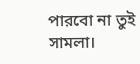পারবো না তুই সামলা।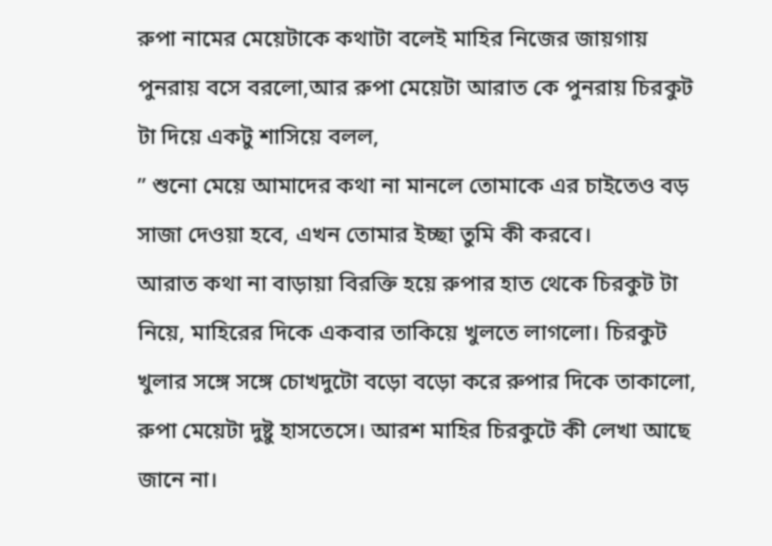রুপা নামের মেয়েটাকে কথাটা বলেই মাহির নিজের জায়গায় পুনরায় বসে বরলো,আর রুপা মেয়েটা আরাত কে পুনরায় চিরকুট টা দিয়ে একটু শাসিয়ে বলল,
” শুনো মেয়ে আমাদের কথা না মানলে তোমাকে এর চাইতেও বড় সাজা দেওয়া হবে, এখন তোমার ইচ্ছা তুমি কী করবে।
আরাত কথা না বাড়ায়া বিরক্তি হয়ে রুপার হাত থেকে চিরকুট টা নিয়ে, মাহিরের দিকে একবার তাকিয়ে খুলতে লাগলো। চিরকুট খুলার সঙ্গে সঙ্গে চোখদুটো বড়ো বড়ো করে রুপার দিকে তাকালো, রুপা মেয়েটা দুষ্টু হাসতেসে। আরশ মাহির চিরকুটে কী লেখা আছে জানে না।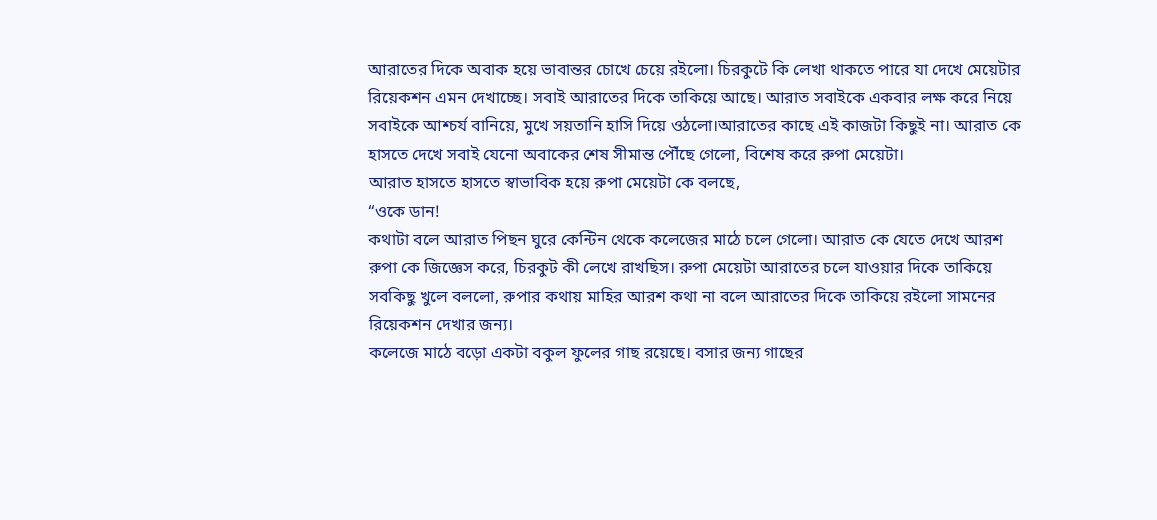আরাতের দিকে অবাক হয়ে ভাবান্তর চোখে চেয়ে রইলো। চিরকুটে কি লেখা থাকতে পারে যা দেখে মেয়েটার রিয়েকশন এমন দেখাচ্ছে। সবাই আরাতের দিকে তাকিয়ে আছে। আরাত সবাইকে একবার লক্ষ করে নিয়ে সবাইকে আশ্চর্য বানিয়ে, মুখে সয়তানি হাসি দিয়ে ওঠলো।আরাতের কাছে এই কাজটা কিছুই না। আরাত কে হাসতে দেখে সবাই যেনো অবাকের শেষ সীমান্ত পৌঁছে গেলো, বিশেষ করে রুপা মেয়েটা।
আরাত হাসতে হাসতে স্বাভাবিক হয়ে রুপা মেয়েটা কে বলছে,
“ওকে ডান!
কথাটা বলে আরাত পিছন ঘুরে কেন্টিন থেকে কলেজের মাঠে চলে গেলো। আরাত কে যেতে দেখে আরশ রুপা কে জিজ্ঞেস করে, চিরকুট কী লেখে রাখছিস। রুপা মেয়েটা আরাতের চলে যাওয়ার দিকে তাকিয়ে সবকিছু খুলে বললো, রুপার কথায় মাহির আরশ কথা না বলে আরাতের দিকে তাকিয়ে রইলো সামনের রিয়েকশন দেখার জন্য।
কলেজে মাঠে বড়ো একটা বকুল ফুলের গাছ রয়েছে। বসার জন্য গাছের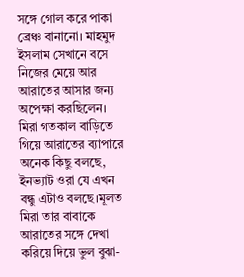সঙ্গে গোল করে পাকা ব্রেঞ্চ বানানো। মাহমুদ ইসলাম সেখানে বসে নিজের মেয়ে আর আরাতের আসার জন্য অপেক্ষা করছিলেন। মিরা গতকাল বাড়িতে গিয়ে আরাতের ব্যাপারে অনেক কিছু বলছে, ইনভ্যাট ওরা যে এখন বন্ধু এটাও বলছে।মূলত মিরা তার বাবাকে আরাতের সঙ্গে দেখা করিয়ে দিয়ে ভুল বুঝা-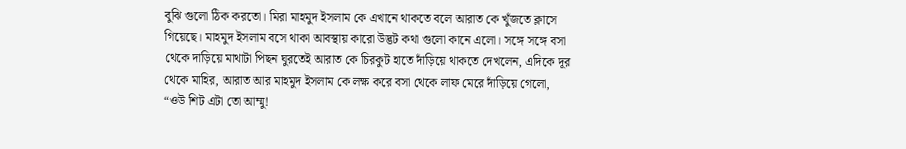বুঝি গুলো ঠিক করতো। মিরা মাহমুদ ইসলাম কে এখানে থাকতে বলে আরাত কে খুঁজতে ক্লাসে গিয়েছে। মাহমুদ ইসলাম বসে থাকা আবস্থায় কারো উদ্ভট কথা গুলো কানে এলো। সঙ্গে সঙ্গে বসা থেকে দাড়িয়ে মাথাটা পিছন ঘুরতেই আরাত কে চিরকুট হাতে দাঁড়িয়ে থাকতে দেখলেন, এদিকে দূর থেকে মাহির, আরাত আর মাহমুদ ইসলাম কে লক্ষ করে বসা থেকে লাফ মেরে দাঁড়িয়ে গেলো,
“ওউ শিট এটা তো আম্মু!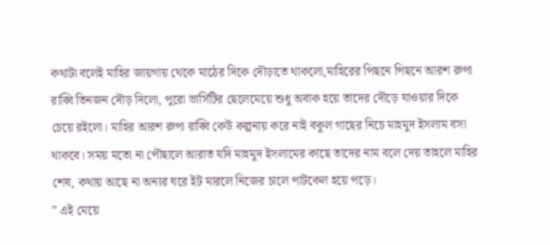কথাটা বলেই মাহির জায়গায় থেকে মাঠের দিকে দৌড়াতে থাকলো,মাহিরের পিছনে পিছনে আরশ রুপা রাব্বি তিনজন দৌড় দিলো, পুরো ভার্সিটির ছেলেমেয়ে শুধু অবাক হয়ে তাদের দৌড়ে যাওয়ার দিকে চেয়ে রইলো। মাহির আরশ রুপা রাব্বি কেউ কল্পনায় করে নাই বকুল গাছের নিচে মাহমুদ ইসলাম বসা থাকবে। সময় মতো না পৌছালে আরাত যদি মাহমুদ ইসলামের কাছে তাদের নাম বলে দেয় তাহলে মাহির শেষ, কথায় আছে না অন্যর ঘরে ইট মারলে নিজের চালে পাটকেল হয়ে পড়ে।
” এই মেয়ে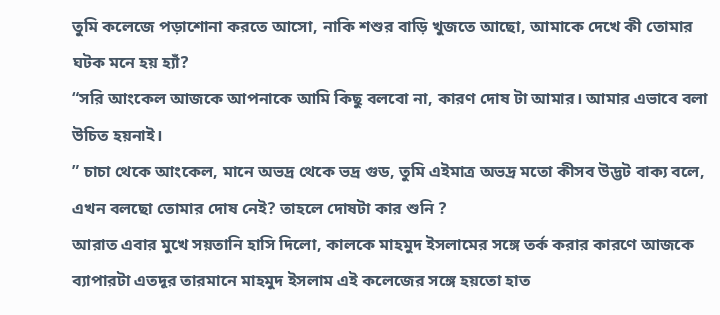তুমি কলেজে পড়াশোনা করতে আসো, নাকি শশুর বাড়ি খুজতে আছো, আমাকে দেখে কী তোমার ঘটক মনে হয় হ্যাঁ?
“সরি আংকেল আজকে আপনাকে আমি কিছু বলবো না, কারণ দোষ টা আমার। আমার এভাবে বলা উচিত হয়নাই।
” চাচা থেকে আংকেল, মানে অভদ্র থেকে ভদ্র গুড, তুমি এইমাত্র অভদ্র মতো কীসব উদ্ভট বাক্য বলে, এখন বলছো তোমার দোষ নেই? তাহলে দোষটা কার শুনি ?
আরাত এবার মুখে সয়তানি হাসি দিলো, কালকে মাহমুদ ইসলামের সঙ্গে তর্ক করার কারণে আজকে ব্যাপারটা এতদূর তারমানে মাহমুদ ইসলাম এই কলেজের সঙ্গে হয়তো হাত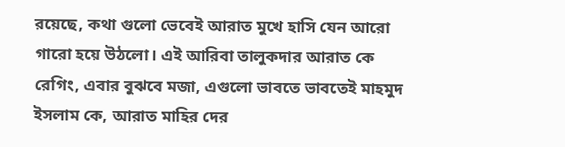রয়েছে, কথা গুলো ভেবেই আরাত মুখে হাসি যেন আরো গারো হয়ে উঠলো। এই আরিবা তালুকদার আরাত কে রেগিং, এবার বুঝবে মজা, এগুলো ভাবতে ভাবতেই মাহমুদ ইসলাম কে, আরাত মাহির দের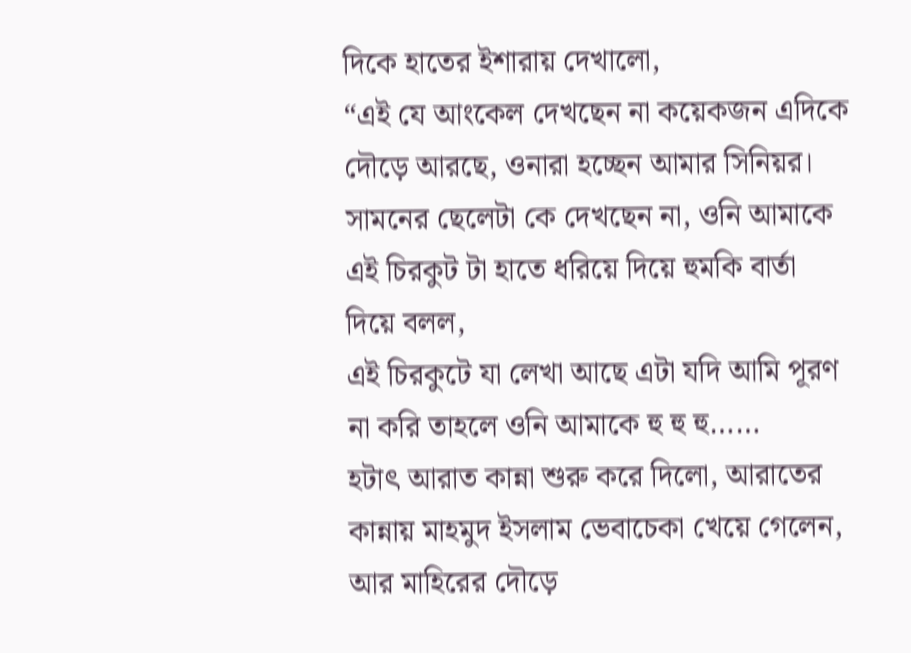দিকে হাতের ইশারায় দেখালো,
“এই যে আংকেল দেখছেন না কয়েকজন এদিকে দৌড়ে আরছে, ওনারা হচ্ছেন আমার সিনিয়র। সামনের ছেলেটা কে দেখছেন না, ওনি আমাকে এই চিরকুট টা হাতে ধরিয়ে দিয়ে হুমকি বার্তা দিয়ে বলল,
এই চিরকুটে যা লেখা আছে এটা যদি আমি পূরণ না করি তাহলে ওনি আমাকে হু হু হু……
হটাৎ আরাত কান্না শুরু করে দিলো, আরাতের কান্নায় মাহমুদ ইসলাম ভেবাচেকা খেয়ে গেলেন, আর মাহিরের দৌড়ে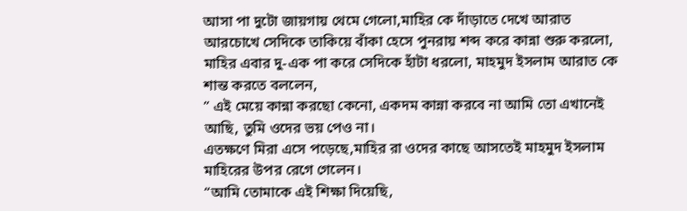আসা পা দুটো জায়গায় থেমে গেলো,মাহির কে দাঁড়াতে দেখে আরাত আরচোখে সেদিকে তাকিয়ে বাঁকা হেসে পুনরায় শব্দ করে কান্না শুরু করলো, মাহির এবার দু-এক পা করে সেদিকে হাঁটা ধরলো, মাহমুদ ইসলাম আরাত কে শান্ত করতে বললেন,
” এই মেয়ে কান্না করছো কেনো, একদম কান্না করবে না আমি তো এখানেই আছি, তুমি ওদের ভয় পেও না।
এতক্ষণে মিরা এসে পড়েছে,মাহির রা ওদের কাছে আসতেই মাহমুদ ইসলাম মাহিরের উপর রেগে গেলেন।
“আমি তোমাকে এই শিক্ষা দিয়েছি,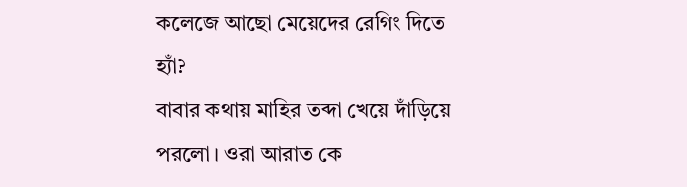কলেজে আছো মেয়েদের রেগিং দিতে হ্যাঁ?
বাবার কথায় মাহির তব্দা খেয়ে দাঁড়িয়ে পরলো। ওরা আরাত কে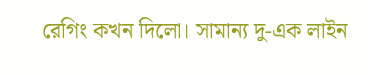রেগিং কখন দিলো। সামান্য দু-এক লাইন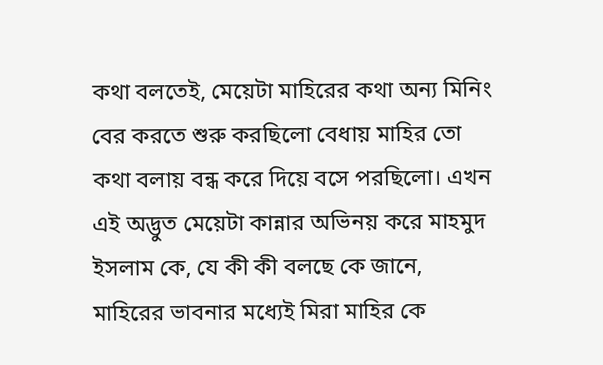কথা বলতেই, মেয়েটা মাহিরের কথা অন্য মিনিং বের করতে শুরু করছিলো বেধায় মাহির তো কথা বলায় বন্ধ করে দিয়ে বসে পরছিলো। এখন এই অদ্ভুত মেয়েটা কান্নার অভিনয় করে মাহমুদ ইসলাম কে, যে কী কী বলছে কে জানে, মাহিরের ভাবনার মধ্যেই মিরা মাহির কে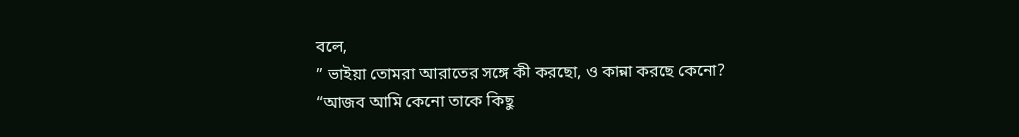বলে,
” ভাইয়া তোমরা আরাতের সঙ্গে কী করছো, ও কান্না করছে কেনো?
“আজব আমি কেনো তাকে কিছু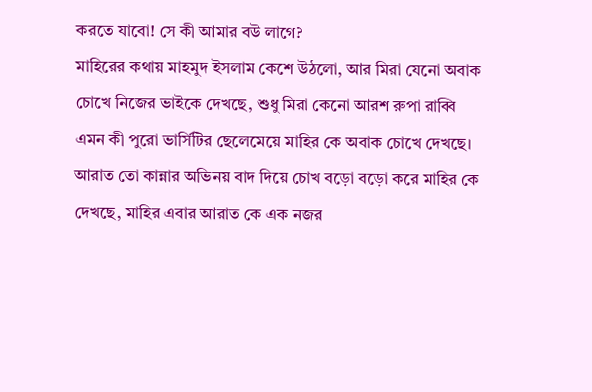করতে যাবো! সে কী আমার বউ লাগে?
মাহিরের কথায় মাহমুদ ইসলাম কেশে উঠলো, আর মিরা যেনো অবাক চোখে নিজের ভাইকে দেখছে, শুধু মিরা কেনো আরশ রুপা রাব্বি এমন কী পুরো ভার্সিটির ছেলেমেয়ে মাহির কে অবাক চোখে দেখছে। আরাত তো কান্নার অভিনয় বাদ দিয়ে চোখ বড়ো বড়ো করে মাহির কে দেখছে, মাহির এবার আরাত কে এক নজর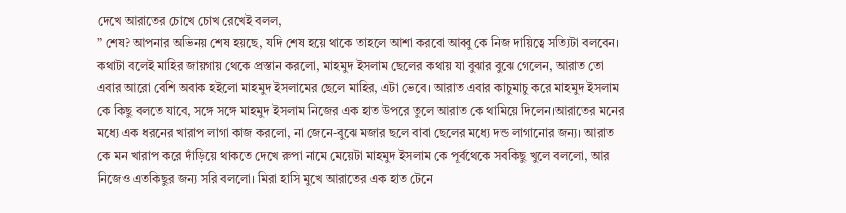দেখে আরাতের চোখে চোখ রেখেই বলল,
” শেষ? আপনার অভিনয় শেষ হয়ছে, যদি শেষ হয়ে থাকে তাহলে আশা করবো আব্বু কে নিজ দায়িত্বে সত্যিটা বলবেন।
কথাটা বলেই মাহির জায়গায় থেকে প্রস্তান করলো, মাহমুদ ইসলাম ছেলের কথায় যা বুঝার বুঝে গেলেন, আরাত তো এবার আরো বেশি অবাক হইলো মাহমুদ ইসলামের ছেলে মাহির, এটা ভেবে। আরাত এবার কাচুমাচু করে মাহমুদ ইসলাম কে কিছু বলতে যাবে, সঙ্গে সঙ্গে মাহমুদ ইসলাম নিজের এক হাত উপরে তুলে আরাত কে থামিয়ে দিলেন।আরাতের মনের মধ্যে এক ধরনের খারাপ লাগা কাজ করলো, না জেনে-বুঝে মজার ছলে বাবা ছেলের মধ্যে দন্ড লাগানোর জন্য। আরাত কে মন খারাপ করে দাঁড়িয়ে থাকতে দেখে রুপা নামে মেয়েটা মাহমুদ ইসলাম কে পূর্বথেকে সবকিছু খুলে বললো, আর নিজেও এতকিছুর জন্য সরি বললো। মিরা হাসি মুখে আরাতের এক হাত টেনে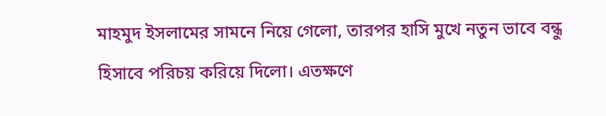মাহমুদ ইসলামের সামনে নিয়ে গেলো, তারপর হাসি মুখে নতুন ভাবে বন্ধু হিসাবে পরিচয় করিয়ে দিলো। এতক্ষণে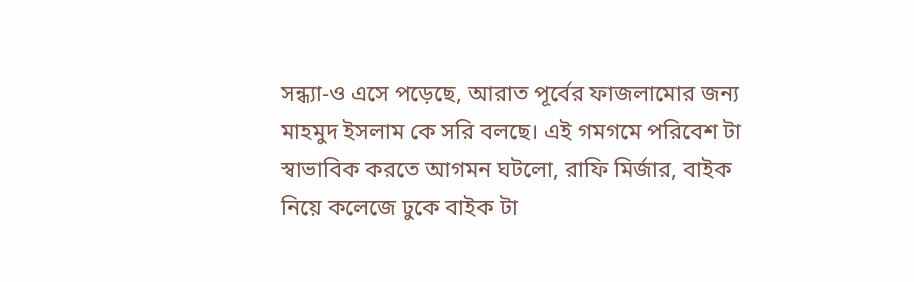সন্ধ্যা-ও এসে পড়েছে, আরাত পূর্বের ফাজলামোর জন্য মাহমুদ ইসলাম কে সরি বলছে। এই গমগমে পরিবেশ টা স্বাভাবিক করতে আগমন ঘটলো, রাফি মির্জার, বাইক নিয়ে কলেজে ঢুকে বাইক টা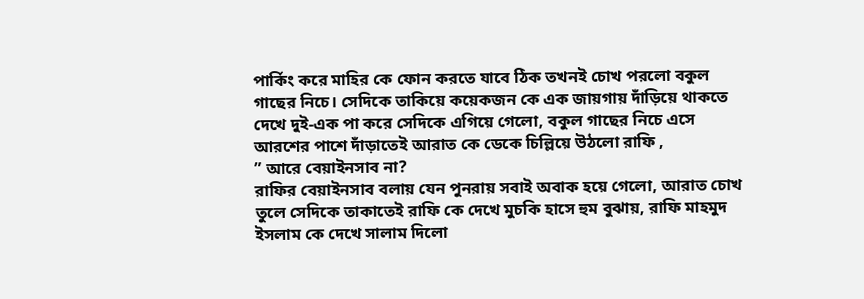পার্কিং করে মাহির কে ফোন করতে যাবে ঠিক তখনই চোখ পরলো বকুল গাছের নিচে। সেদিকে তাকিয়ে কয়েকজন কে এক জায়গায় দাঁড়িয়ে থাকতে দেখে দুই-এক পা করে সেদিকে এগিয়ে গেলো, বকুল গাছের নিচে এসে আরশের পাশে দাঁড়াতেই আরাত কে ডেকে চিল্লিয়ে উঠলো রাফি ,
” আরে বেয়াইনসাব না?
রাফির বেয়াইনসাব বলায় যেন পুনরায় সবাই অবাক হয়ে গেলো, আরাত চোখ তুলে সেদিকে তাকাতেই রাফি কে দেখে মুচকি হাসে হুম বুঝায়, রাফি মাহমুদ ইসলাম কে দেখে সালাম দিলো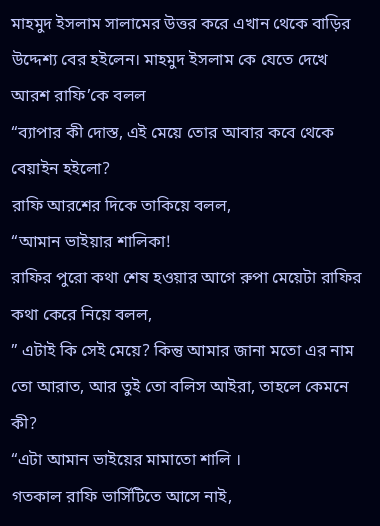মাহমুদ ইসলাম সালামের উত্তর করে এখান থেকে বাড়ির উদ্দেশ্য বের হইলেন। মাহমুদ ইসলাম কে যেতে দেখে আরশ রাফি’কে বলল
“ব্যাপার কী দোস্ত, এই মেয়ে তোর আবার কবে থেকে বেয়াইন হইলো?
রাফি আরশের দিকে তাকিয়ে বলল,
“আমান ভাইয়ার শালিকা!
রাফির পুরো কথা শেষ হওয়ার আগে রুপা মেয়েটা রাফির কথা কেরে নিয়ে বলল,
” এটাই কি সেই মেয়ে? কিন্তু আমার জানা মতো এর নাম তো আরাত, আর তুই তো বলিস আইরা, তাহলে কেমনে কী?
“এটা আমান ভাইয়ের মামাতো শালি ।
গতকাল রাফি ভার্সিটিতে আসে নাই,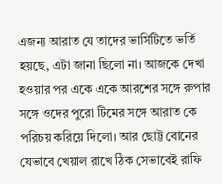এজন্য আরাত যে তাদের ভার্সিটিতে ভর্তি হয়ছে, এটা জানা ছিলো না। আজকে দেখা হওয়ার পর একে একে আরশের সঙ্গে রুপার সঙ্গে ওদের পুরো টিমের সঙ্গে আরাত কে পরিচয় করিয়ে দিলো। আর ছোট্ট বোনের যেভাবে খেয়াল রাখে ঠিক সেভাবেই রাফি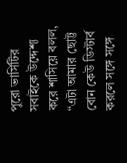পুরো ভার্সিটির সবাইকে উদ্দেশ্য করে শাসিয়ে বলল,
“এটা আমার ছোট্ট বোন কেউ ডিস্টার্ব করলে সঙ্গে সঙ্গে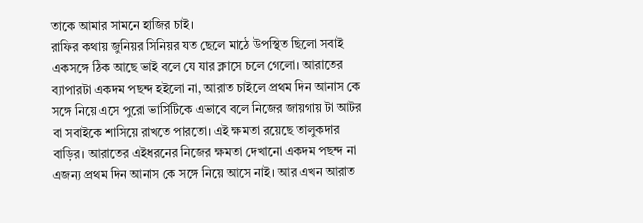তাকে আমার সামনে হাজির চাই।
রাফির কথায় জুনিয়র সিনিয়র যত ছেলে মাঠে উপস্থিত ছিলো সবাই একসঙ্গে ঠিক আছে ভাই বলে যে যার ক্লাসে চলে গেলো। আরাতের ব্যাপারটা একদম পছন্দ হইলো না, আরাত চাইলে প্রথম দিন আনাস কে সঙ্গে নিয়ে এসে পুরো ভার্সিটিকে এভাবে বলে নিজের জায়গায় টা আটর বা সবাইকে শাসিয়ে রাখতে পারতো। এই ক্ষমতা রয়েছে তালুকদার বাড়ির। আরাতের এইধরনের নিজের ক্ষমতা দেখানো একদম পছন্দ না এজন্য প্রথম দিন আনাস কে সঙ্গে নিয়ে আসে নাই। আর এখন আরাত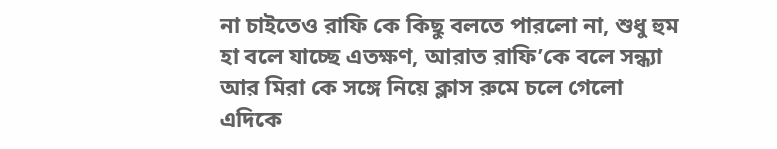না চাইতেও রাফি কে কিছু বলতে পারলো না, শুধু হুম হা বলে যাচ্ছে এতক্ষণ, আরাত রাফি’কে বলে সন্ধ্যা আর মিরা কে সঙ্গে নিয়ে ক্লাস রুমে চলে গেলো এদিকে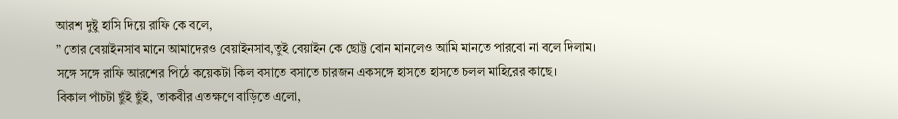আরশ দুষ্টু হাসি দিয়ে রাফি কে বলে,
” তোর বেয়াইনসাব মানে আমাদেরও বেয়াইনসাব,তুই বেয়াইন কে ছোট্ট বোন মানলেও আমি মানতে পারবো না বলে দিলাম।
সঙ্গে সঙ্গে রাফি আরশের পিঠে কয়েকটা কিল বসাতে বসাতে চারজন একসঙ্গে হাসতে হাসতে চলল মাহিরের কাছে।
বিকাল পাঁচটা ছুঁই ছুঁই, তাকবীর এতক্ষণে বাড়িতে এলো,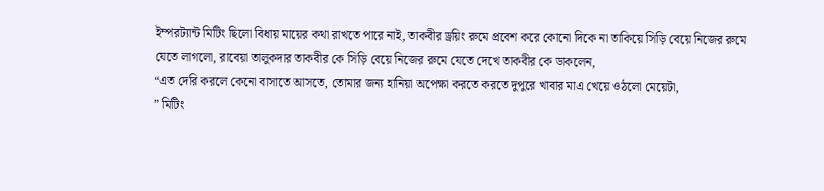ইম্পরট্যান্ট মিটিং ছিলো বিধায় মায়ের কথা রাখতে পারে নাই, তাকবীর ড্রয়িং রুমে প্রবেশ করে কোনো দিকে না তাকিয়ে সিড়ি বেয়ে নিজের রুমে যেতে লাগলো, রাবেয়া তালুকদার তাকবীর কে সিড়ি বেয়ে নিজের রুমে যেতে দেখে তাকবীর কে ডাকলেন,
“এত দেরি করলে কেনো বাসাতে আসতে, তোমার জন্য হানিয়া অপেক্ষা করতে করতে দুপুরে খাবার মাএ খেয়ে ওঠলো মেয়েটা,
” মিটিং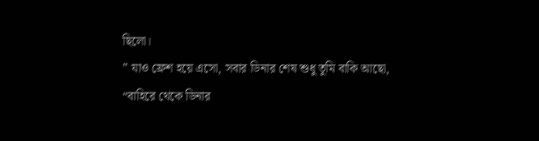ছিলো।
” যাও ফ্রেশ হয়ে এসো, সবার ডিনার শেষ শুধু তুমি বাকি আছো,
“বাহিরে থেকে ডিনার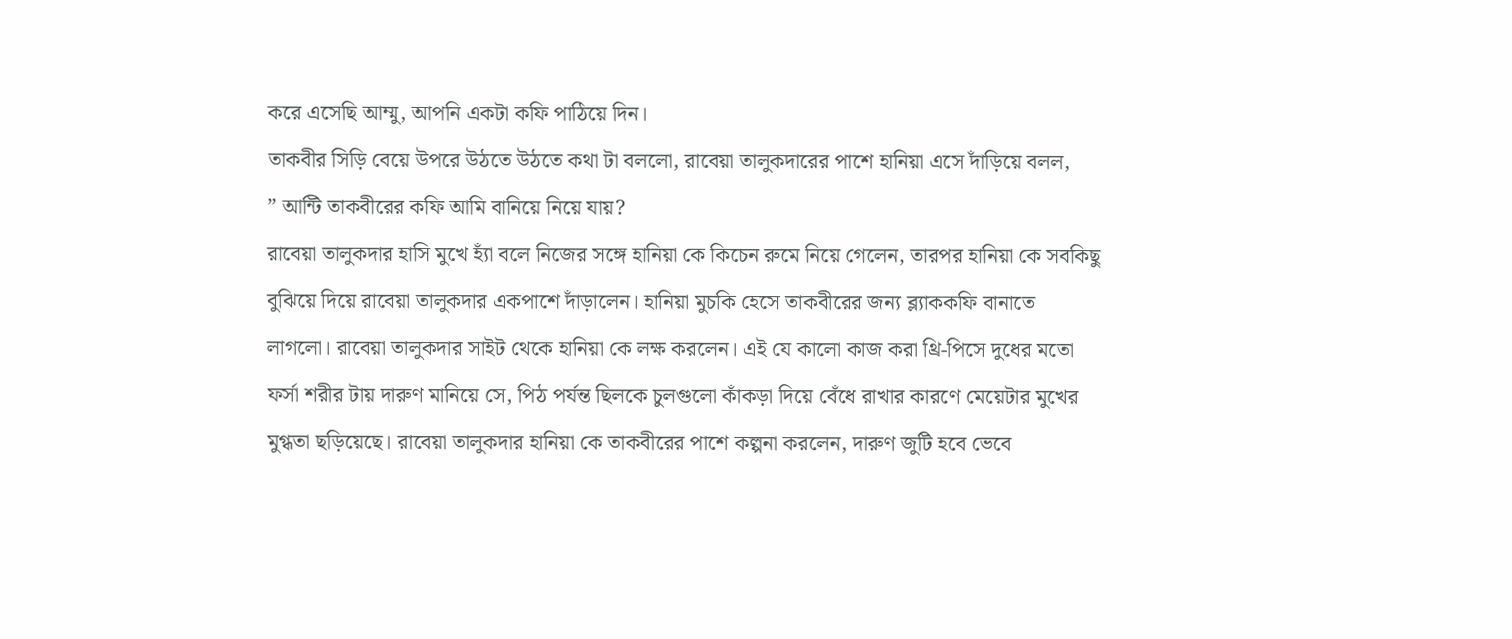করে এসেছি আম্মু, আপনি একটা কফি পাঠিয়ে দিন।
তাকবীর সিড়ি বেয়ে উপরে উঠতে উঠতে কথা টা বললো, রাবেয়া তালুকদারের পাশে হানিয়া এসে দাঁড়িয়ে বলল,
” আন্টি তাকবীরের কফি আমি বানিয়ে নিয়ে যায়?
রাবেয়া তালুকদার হাসি মুখে হ্যাঁ বলে নিজের সঙ্গে হানিয়া কে কিচেন রুমে নিয়ে গেলেন, তারপর হানিয়া কে সবকিছু বুঝিয়ে দিয়ে রাবেয়া তালুকদার একপাশে দাঁড়ালেন। হানিয়া মুচকি হেসে তাকবীরের জন্য ব্ল্যাককফি বানাতে লাগলো। রাবেয়া তালুকদার সাইট থেকে হানিয়া কে লক্ষ করলেন। এই যে কালো কাজ করা থ্রি-পিসে দুধের মতো ফর্সা শরীর টায় দারুণ মানিয়ে সে, পিঠ পর্যন্ত ছিলকে চুলগুলো কাঁকড়া দিয়ে বেঁধে রাখার কারণে মেয়েটার মুখের মুগ্ধতা ছড়িয়েছে। রাবেয়া তালুকদার হানিয়া কে তাকবীরের পাশে কল্পনা করলেন, দারুণ জুটি হবে ভেবে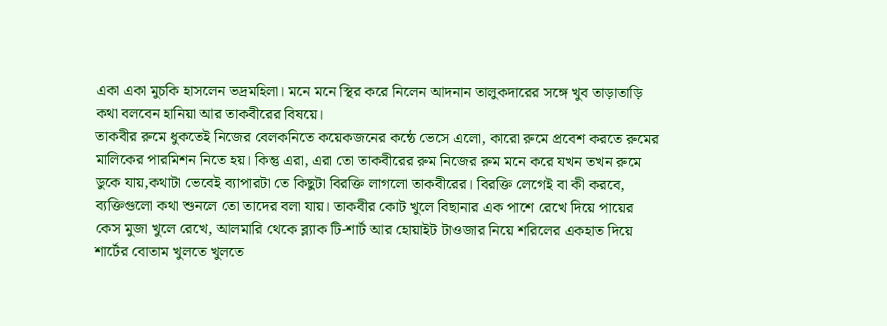একা একা মুচকি হাসলেন ভদ্রমহিলা। মনে মনে স্থির করে নিলেন আদনান তালুকদারের সঙ্গে খুব তাড়াতাড়ি কথা বলবেন হানিয়া আর তাকবীরের বিষয়ে।
তাকবীর রুমে ধুকতেই নিজের বেলকনিতে কয়েকজনের কন্ঠে ভেসে এলো, কারো রুমে প্রবেশ করতে রুমের মালিকের পারমিশন নিতে হয়। কিন্তু এরা, এরা তো তাকবীরের রুম নিজের রুম মনে করে যখন তখন রুমে ডুকে যায়,কথাটা ভেবেই ব্যাপারটা তে কিছুটা বিরক্তি লাগলো তাকবীরের। বিরক্তি লেগেই বা কী করবে, ব্যক্তিগুলো কথা শুনলে তো তাদের বলা যায়। তাকবীর কোট খুলে বিছানার এক পাশে রেখে দিয়ে পায়ের কেস মুজা খুলে রেখে, আলমারি থেকে ব্ল্যাক টি-শার্ট আর হোয়াইট টাওজার নিয়ে শরিলের একহাত দিয়ে শার্টের বোতাম খুলতে খুলতে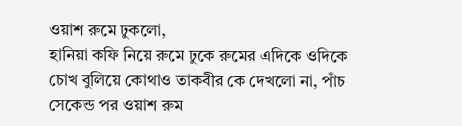ওয়াশ রুমে ঢুকলো,
হানিয়া কফি নিয়ে রুমে ঢুকে রুমের এদিকে ওদিকে চোখ বুলিয়ে কোথাও তাকবীর কে দেখলো না, পাঁচ সেকেন্ড পর ওয়াশ রুম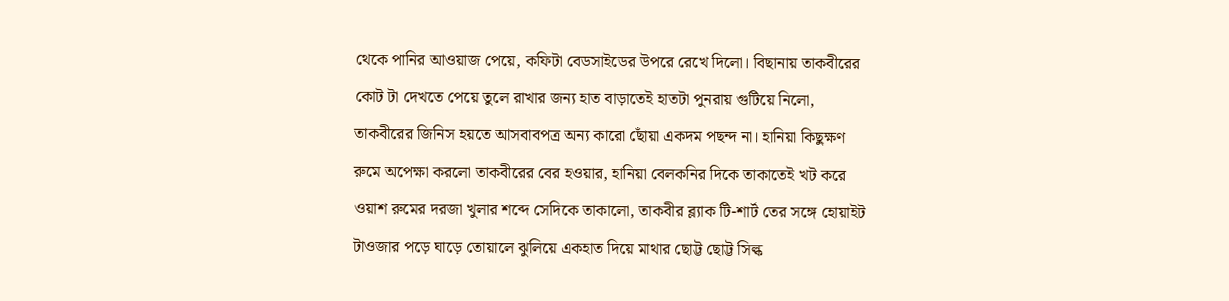থেকে পানির আওয়াজ পেয়ে, কফিটা বেডসাইডের উপরে রেখে দিলো। বিছানায় তাকবীরের কোট টা দেখতে পেয়ে তুলে রাখার জন্য হাত বাড়াতেই হাতটা পুনরায় গুটিয়ে নিলো, তাকবীরের জিনিস হয়তে আসবাবপত্র অন্য কারো ছোঁয়া একদম পছন্দ না। হানিয়া কিছুক্ষণ রুমে অপেক্ষা করলো তাকবীরের বের হওয়ার, হানিয়া বেলকনির দিকে তাকাতেই খট করে ওয়াশ রুমের দরজা খুলার শব্দে সেদিকে তাকালো, তাকবীর ব্ল্যাক টি-শার্ট তের সঙ্গে হোয়াইট টাওজার পড়ে ঘাড়ে তোয়ালে ঝুলিয়ে একহাত দিয়ে মাথার ছোট্ট ছোট্ট সিল্ক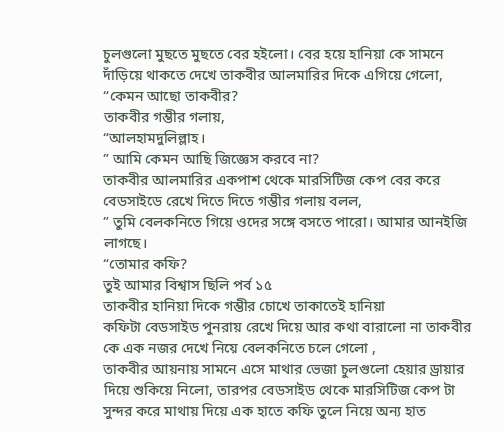চুলগুলো মুছতে মুছতে বের হইলো। বের হয়ে হানিয়া কে সামনে দাঁড়িয়ে থাকতে দেখে তাকবীর আলমারির দিকে এগিয়ে গেলো,
“কেমন আছো তাকবীর?
তাকবীর গম্ভীর গলায়,
“আলহামদুলিল্লাহ।
” আমি কেমন আছি জিজ্ঞেস করবে না?
তাকবীর আলমারির একপাশ থেকে মারসিটিজ কেপ বের করে বেডসাইডে রেখে দিতে দিতে গম্ভীর গলায় বলল,
” তুমি বেলকনিতে গিয়ে ওদের সঙ্গে বসতে পারো। আমার আনইজি লাগছে।
“তোমার কফি?
তুই আমার বিশ্বাস ছিলি পর্ব ১৫
তাকবীর হানিয়া দিকে গম্ভীর চোখে তাকাতেই হানিয়া
কফিটা বেডসাইড পুনরায় রেখে দিয়ে আর কথা বারালো না তাকবীর কে এক নজর দেখে নিয়ে বেলকনিতে চলে গেলো ,
তাকবীর আয়নায় সামনে এসে মাথার ভেজা চুলগুলো হেয়ার ড্রায়ার দিয়ে শুকিয়ে নিলো, তারপর বেডসাইড থেকে মারসিটিজ কেপ টা সুন্দর করে মাথায় দিয়ে এক হাতে কফি তুলে নিয়ে অন্য হাত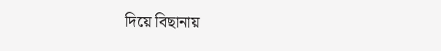দিয়ে বিছানায়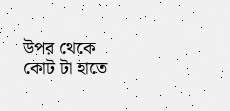উপর থেকে কোট টা হাতে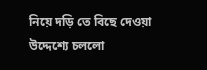নিয়ে দড়ি তে বিছে দেওয়া উদ্দেশ্যে চললো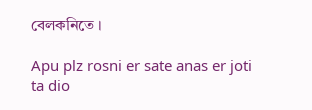বেলকনিতে ।

Apu plz rosni er sate anas er joti ta dio